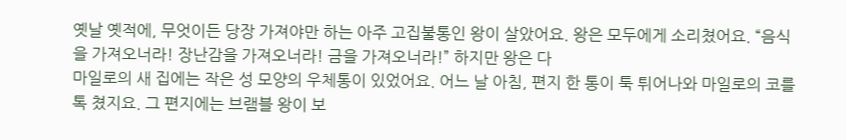옛날 옛적에, 무엇이든 당장 가져야만 하는 아주 고집불통인 왕이 살았어요. 왕은 모두에게 소리쳤어요. “음식을 가져오너라! 장난감을 가져오너라! 금을 가져오너라!” 하지만 왕은 다
마일로의 새 집에는 작은 성 모양의 우체통이 있었어요. 어느 날 아침, 편지 한 통이 툭 튀어나와 마일로의 코를 톡 쳤지요. 그 편지에는 브램블 왕이 보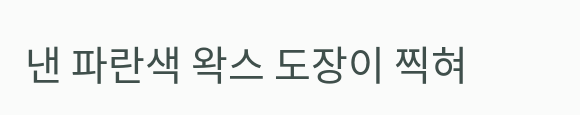낸 파란색 왁스 도장이 찍혀